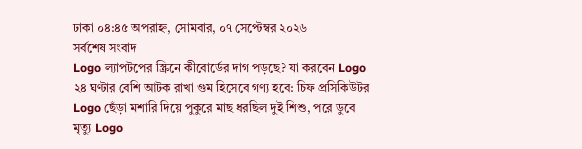ঢাকা ০৪:৪৫ অপরাহ্ন, সোমবার, ০৭ সেপ্টেম্বর ২০২৬
সর্বশেষ সংবাদ
Logo ল্যাপটপের স্ক্রিনে কীবোর্ডের দাগ পড়ছে? যা করবেন Logo ২৪ ঘণ্টার বেশি আটক রাখা ‌‌গুম‌ হিসেবে গণ্য হবে: চিফ প্রসিকিউটর Logo ছেঁড়া মশারি দিয়ে পুকুরে মাছ ধরছিল দুই শিশু, পরে ডুবে মৃত্যু Logo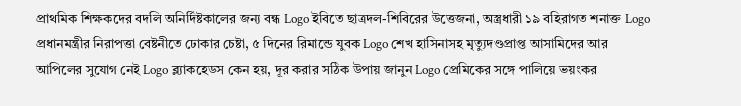প্রাথমিক শিক্ষকদের বদলি অনির্দিষ্টকালের জন্য বন্ধ Logo ইবিতে ছাত্রদল-শিবিরের উত্তেজনা, অস্ত্রধারী ১৯ বহিরাগত শনাক্ত Logo প্রধানমন্ত্রীর নিরাপত্তা বেষ্টনীতে ঢোকার চেষ্টা, ৫ দিনের রিমান্ডে যুবক Logo শেখ হাসিনাসহ মৃত্যুদণ্ডপ্রাপ্ত আসামিদের আর আপিলের সুযোগ নেই Logo ব্ল্যাকহেডস কেন হয়, দূর করার সঠিক উপায় জানুন Logo প্রেমিকের সঙ্গে পালিয়ে ভয়ংকর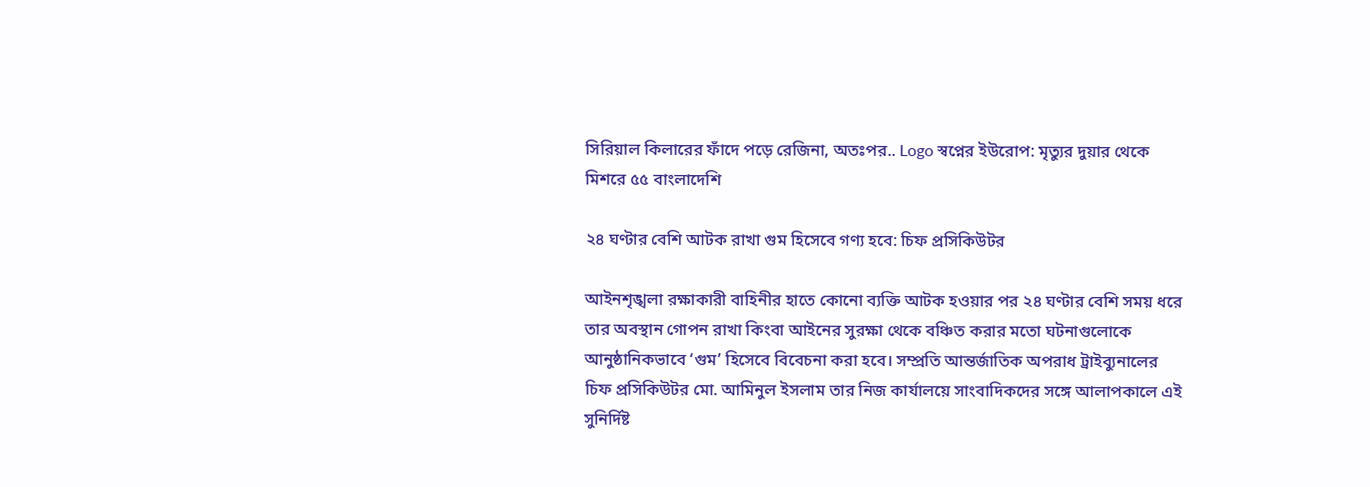সিরিয়াল কিলারের ফাঁদে পড়ে রেজিনা, অতঃপর.. Logo স্বপ্নের ইউরোপ: মৃত্যুর দুয়ার থেকে মিশরে ৫৫ বাংলাদেশি

২৪ ঘণ্টার বেশি আটক রাখা ‌‌গুম‌ হিসেবে গণ্য হবে: চিফ প্রসিকিউটর

আইনশৃঙ্খলা রক্ষাকারী বাহিনীর হাতে কোনো ব্যক্তি আটক হওয়ার পর ২৪ ঘণ্টার বেশি সময় ধরে তার অবস্থান গোপন রাখা কিংবা আইনের সুরক্ষা থেকে বঞ্চিত করার মতো ঘটনাগুলোকে আনুষ্ঠানিকভাবে ‘গুম’ হিসেবে বিবেচনা করা হবে। সম্প্রতি আন্তর্জাতিক অপরাধ ট্রাইব্যুনালের চিফ প্রসিকিউটর মো. আমিনুল ইসলাম তার নিজ কার্যালয়ে সাংবাদিকদের সঙ্গে আলাপকালে এই সুনির্দিষ্ট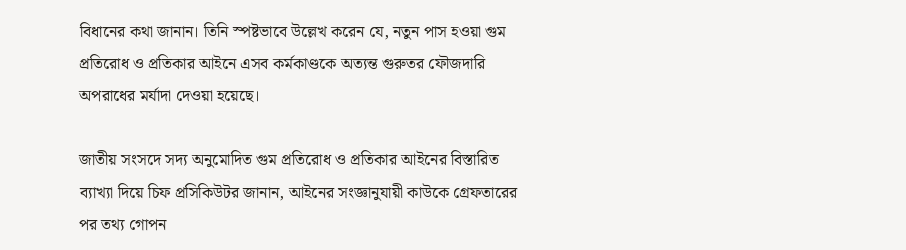বিধানের কথা জানান। তিনি স্পষ্টভাবে উল্লেখ করেন যে, নতুন পাস হওয়া গুম প্রতিরোধ ও প্রতিকার আইনে এসব কর্মকাণ্ডকে অত্যন্ত গুরুতর ফৌজদারি অপরাধের মর্যাদা দেওয়া হয়েছে।

জাতীয় সংসদে সদ্য অনুমোদিত গুম প্রতিরোধ ও প্রতিকার আইনের বিস্তারিত ব্যাখ্যা দিয়ে চিফ প্রসিকিউটর জানান, আইনের সংজ্ঞানুযায়ী কাউকে গ্রেফতারের পর তথ্য গোপন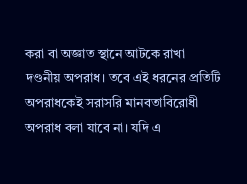করা বা অজ্ঞাত স্থানে আটকে রাখা দণ্ডনীয় অপরাধ। তবে এই ধরনের প্রতিটি অপরাধকেই সরাসরি মানবতাবিরোধী অপরাধ বলা যাবে না। যদি এ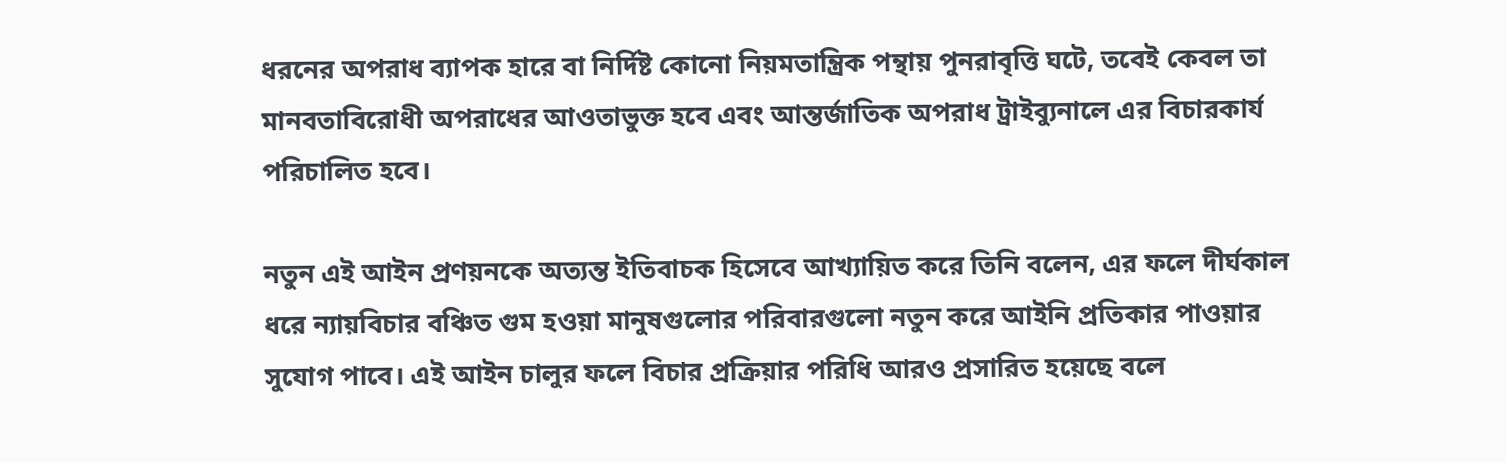ধরনের অপরাধ ব্যাপক হারে বা নির্দিষ্ট কোনো নিয়মতান্ত্রিক পন্থায় পুনরাবৃত্তি ঘটে, তবেই কেবল তা মানবতাবিরোধী অপরাধের আওতাভুক্ত হবে এবং আন্তর্জাতিক অপরাধ ট্রাইব্যুনালে এর বিচারকার্য পরিচালিত হবে।

নতুন এই আইন প্রণয়নকে অত্যন্ত ইতিবাচক হিসেবে আখ্যায়িত করে তিনি বলেন, এর ফলে দীর্ঘকাল ধরে ন্যায়বিচার বঞ্চিত গুম হওয়া মানুষগুলোর পরিবারগুলো নতুন করে আইনি প্রতিকার পাওয়ার সুযোগ পাবে। এই আইন চালুর ফলে বিচার প্রক্রিয়ার পরিধি আরও প্রসারিত হয়েছে বলে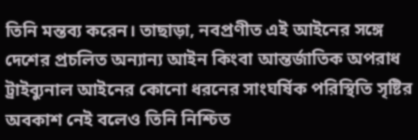তিনি মন্তব্য করেন। তাছাড়া, নবপ্রণীত এই আইনের সঙ্গে দেশের প্রচলিত অন্যান্য আইন কিংবা আন্তর্জাতিক অপরাধ ট্রাইব্যুনাল আইনের কোনো ধরনের সাংঘর্ষিক পরিস্থিতি সৃষ্টির অবকাশ নেই বলেও তিনি নিশ্চিত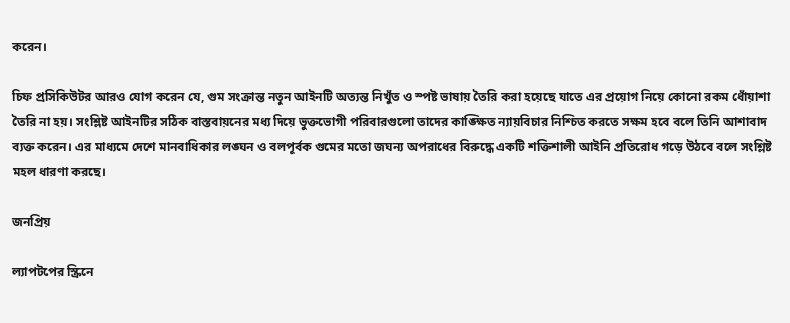করেন।

চিফ প্রসিকিউটর আরও যোগ করেন যে, গুম সংক্রান্ত নতুন আইনটি অত্যন্ত নিখুঁত ও স্পষ্ট ভাষায় তৈরি করা হয়েছে যাতে এর প্রয়োগ নিয়ে কোনো রকম ধোঁয়াশা তৈরি না হয়। সংশ্লিষ্ট আইনটির সঠিক বাস্তবায়নের মধ্য দিয়ে ভুক্তভোগী পরিবারগুলো তাদের কাঙ্ক্ষিত ন্যায়বিচার নিশ্চিত করতে সক্ষম হবে বলে তিনি আশাবাদ ব্যক্ত করেন। এর মাধ্যমে দেশে মানবাধিকার লঙ্ঘন ও বলপূর্বক গুমের মতো জঘন্য অপরাধের বিরুদ্ধে একটি শক্তিশালী আইনি প্রতিরোধ গড়ে উঠবে বলে সংশ্লিষ্ট মহল ধারণা করছে।

জনপ্রিয়

ল্যাপটপের স্ক্রিনে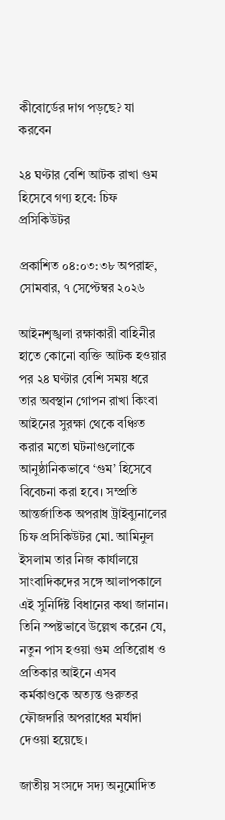কীবোর্ডের দাগ পড়ছে? যা করবেন

২৪ ঘণ্টার বেশি আটক রাখা ‌‌গুম‌ হিসেবে গণ্য হবে: চিফ প্রসিকিউটর

প্রকাশিত ০৪:০৩:৩৮ অপরাহ্ন, সোমবার, ৭ সেপ্টেম্বর ২০২৬

আইনশৃঙ্খলা রক্ষাকারী বাহিনীর হাতে কোনো ব্যক্তি আটক হওয়ার পর ২৪ ঘণ্টার বেশি সময় ধরে তার অবস্থান গোপন রাখা কিংবা আইনের সুরক্ষা থেকে বঞ্চিত করার মতো ঘটনাগুলোকে আনুষ্ঠানিকভাবে ‘গুম’ হিসেবে বিবেচনা করা হবে। সম্প্রতি আন্তর্জাতিক অপরাধ ট্রাইব্যুনালের চিফ প্রসিকিউটর মো. আমিনুল ইসলাম তার নিজ কার্যালয়ে সাংবাদিকদের সঙ্গে আলাপকালে এই সুনির্দিষ্ট বিধানের কথা জানান। তিনি স্পষ্টভাবে উল্লেখ করেন যে, নতুন পাস হওয়া গুম প্রতিরোধ ও প্রতিকার আইনে এসব কর্মকাণ্ডকে অত্যন্ত গুরুতর ফৌজদারি অপরাধের মর্যাদা দেওয়া হয়েছে।

জাতীয় সংসদে সদ্য অনুমোদিত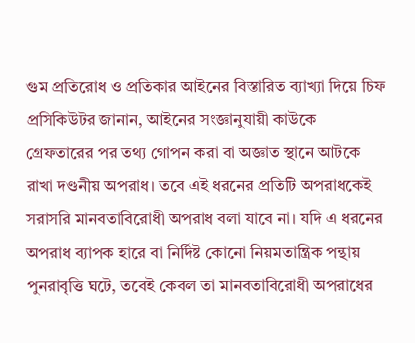গুম প্রতিরোধ ও প্রতিকার আইনের বিস্তারিত ব্যাখ্যা দিয়ে চিফ প্রসিকিউটর জানান, আইনের সংজ্ঞানুযায়ী কাউকে গ্রেফতারের পর তথ্য গোপন করা বা অজ্ঞাত স্থানে আটকে রাখা দণ্ডনীয় অপরাধ। তবে এই ধরনের প্রতিটি অপরাধকেই সরাসরি মানবতাবিরোধী অপরাধ বলা যাবে না। যদি এ ধরনের অপরাধ ব্যাপক হারে বা নির্দিষ্ট কোনো নিয়মতান্ত্রিক পন্থায় পুনরাবৃত্তি ঘটে, তবেই কেবল তা মানবতাবিরোধী অপরাধের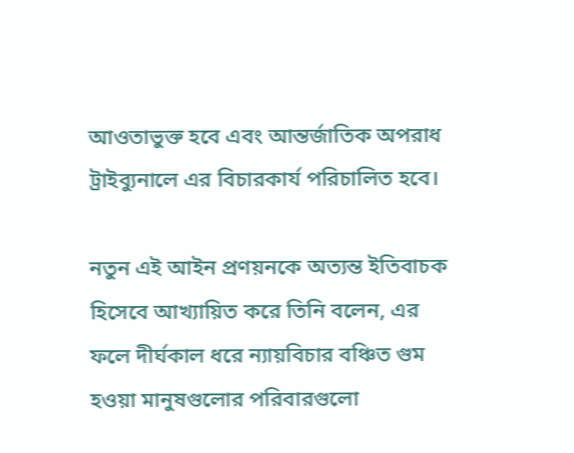আওতাভুক্ত হবে এবং আন্তর্জাতিক অপরাধ ট্রাইব্যুনালে এর বিচারকার্য পরিচালিত হবে।

নতুন এই আইন প্রণয়নকে অত্যন্ত ইতিবাচক হিসেবে আখ্যায়িত করে তিনি বলেন, এর ফলে দীর্ঘকাল ধরে ন্যায়বিচার বঞ্চিত গুম হওয়া মানুষগুলোর পরিবারগুলো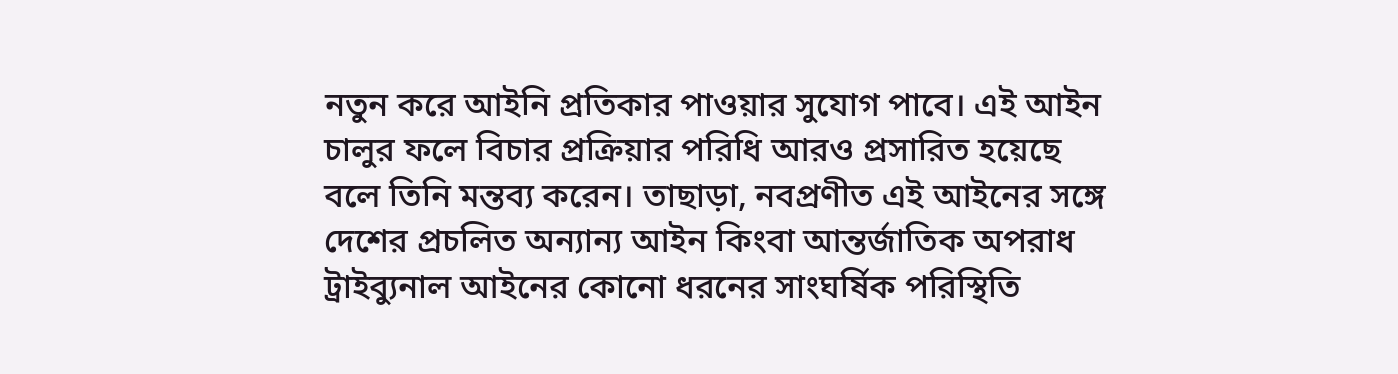নতুন করে আইনি প্রতিকার পাওয়ার সুযোগ পাবে। এই আইন চালুর ফলে বিচার প্রক্রিয়ার পরিধি আরও প্রসারিত হয়েছে বলে তিনি মন্তব্য করেন। তাছাড়া, নবপ্রণীত এই আইনের সঙ্গে দেশের প্রচলিত অন্যান্য আইন কিংবা আন্তর্জাতিক অপরাধ ট্রাইব্যুনাল আইনের কোনো ধরনের সাংঘর্ষিক পরিস্থিতি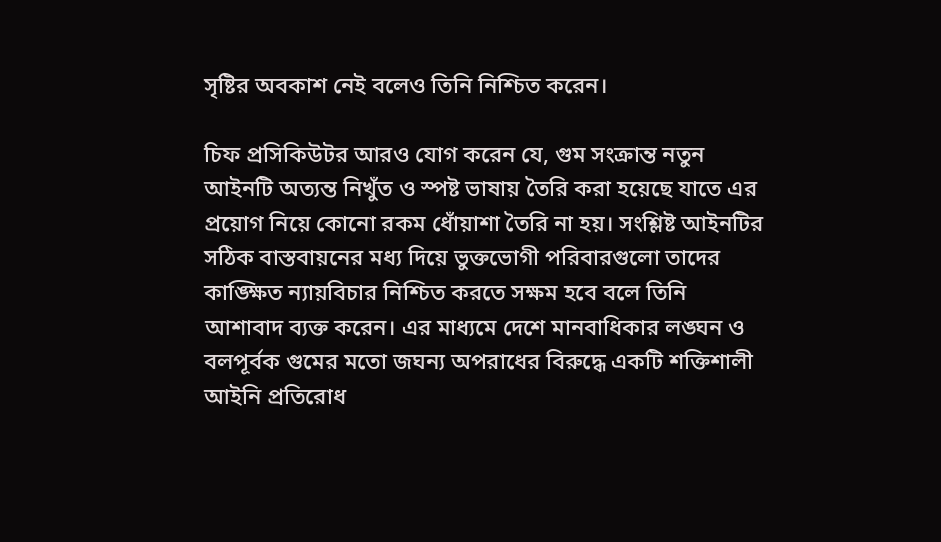সৃষ্টির অবকাশ নেই বলেও তিনি নিশ্চিত করেন।

চিফ প্রসিকিউটর আরও যোগ করেন যে, গুম সংক্রান্ত নতুন আইনটি অত্যন্ত নিখুঁত ও স্পষ্ট ভাষায় তৈরি করা হয়েছে যাতে এর প্রয়োগ নিয়ে কোনো রকম ধোঁয়াশা তৈরি না হয়। সংশ্লিষ্ট আইনটির সঠিক বাস্তবায়নের মধ্য দিয়ে ভুক্তভোগী পরিবারগুলো তাদের কাঙ্ক্ষিত ন্যায়বিচার নিশ্চিত করতে সক্ষম হবে বলে তিনি আশাবাদ ব্যক্ত করেন। এর মাধ্যমে দেশে মানবাধিকার লঙ্ঘন ও বলপূর্বক গুমের মতো জঘন্য অপরাধের বিরুদ্ধে একটি শক্তিশালী আইনি প্রতিরোধ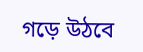গড়ে উঠবে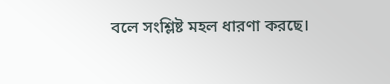বলে সংশ্লিষ্ট মহল ধারণা করছে।